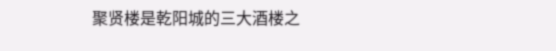聚贤楼是乾阳城的三大酒楼之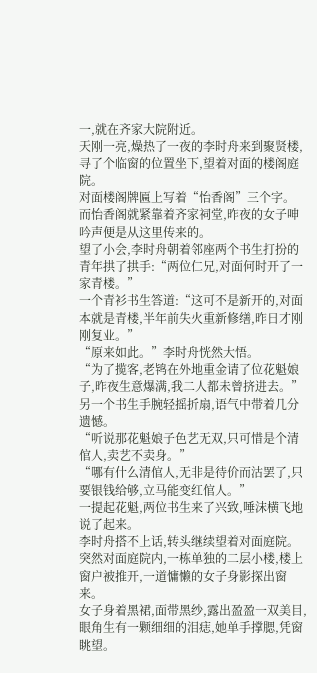一,就在齐家大院附近。
天刚一亮,燥热了一夜的李时舟来到聚贤楼,寻了个临窗的位置坐下,望着对面的楼阁庭院。
对面楼阁牌匾上写着“怡香阁”三个字。
而怡香阁就紧靠着齐家祠堂,昨夜的女子呻吟声便是从这里传来的。
望了小会,李时舟朝着邻座两个书生打扮的青年拱了拱手:“两位仁兄,对面何时开了一家青楼。”
一个青衫书生答道:“这可不是新开的,对面本就是青楼,半年前失火重新修缮,昨日才刚刚复业。”
“原来如此。”李时舟恍然大悟。
“为了揽客,老鸨在外地重金请了位花魁娘子,昨夜生意爆满,我二人都未曾挤进去。”
另一个书生手腕轻摇折扇,语气中带着几分遗憾。
“听说那花魁娘子色艺无双,只可惜是个清倌人,卖艺不卖身。”
“哪有什么清倌人,无非是待价而沽罢了,只要银钱给够,立马能变红倌人。”
一提起花魁,两位书生来了兴致,唾沫横飞地说了起来。
李时舟搭不上话,转头继续望着对面庭院。
突然对面庭院内,一栋单独的二层小楼,楼上窗户被推开,一道慵懒的女子身影探出窗来。
女子身着黑裙,面带黑纱,露出盈盈一双美目,眼角生有一颗细细的泪痣,她单手撑腮,凭窗眺望。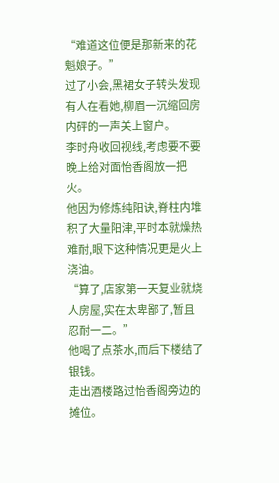“难道这位便是那新来的花魁娘子。”
过了小会,黑裙女子转头发现有人在看她,柳眉一沉缩回房内砰的一声关上窗户。
李时舟收回视线,考虑要不要晚上给对面怡香阁放一把火。
他因为修炼纯阳诀,脊柱内堆积了大量阳津,平时本就燥热难耐,眼下这种情况更是火上浇油。
“算了,店家第一天复业就烧人房屋,实在太卑鄙了,暂且忍耐一二。”
他喝了点茶水,而后下楼结了银钱。
走出酒楼路过怡香阁旁边的摊位。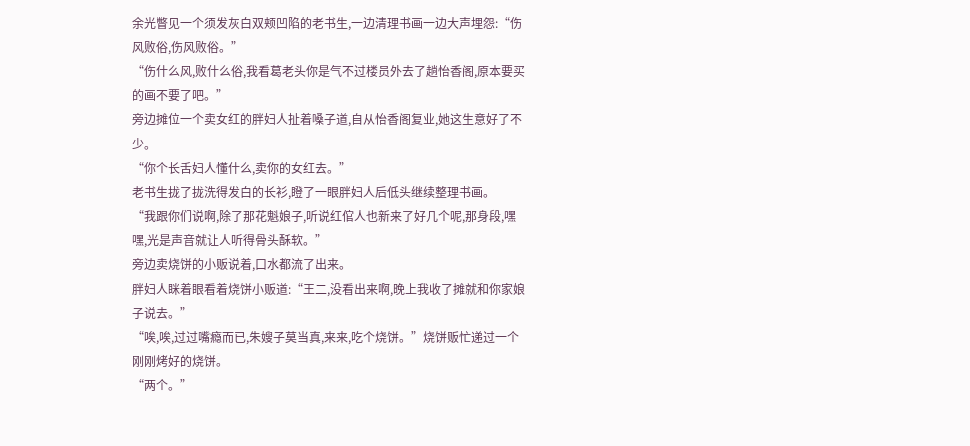余光瞥见一个须发灰白双颊凹陷的老书生,一边清理书画一边大声埋怨:“伤风败俗,伤风败俗。”
“伤什么风,败什么俗,我看葛老头你是气不过楼员外去了趟怡香阁,原本要买的画不要了吧。”
旁边摊位一个卖女红的胖妇人扯着嗓子道,自从怡香阁复业,她这生意好了不少。
“你个长舌妇人懂什么,卖你的女红去。”
老书生拢了拢洗得发白的长衫,瞪了一眼胖妇人后低头继续整理书画。
“我跟你们说啊,除了那花魁娘子,听说红倌人也新来了好几个呢,那身段,嘿嘿,光是声音就让人听得骨头酥软。”
旁边卖烧饼的小贩说着,口水都流了出来。
胖妇人眯着眼看着烧饼小贩道:“王二,没看出来啊,晚上我收了摊就和你家娘子说去。”
“唉,唉,过过嘴瘾而已,朱嫂子莫当真,来来,吃个烧饼。”烧饼贩忙递过一个刚刚烤好的烧饼。
“两个。”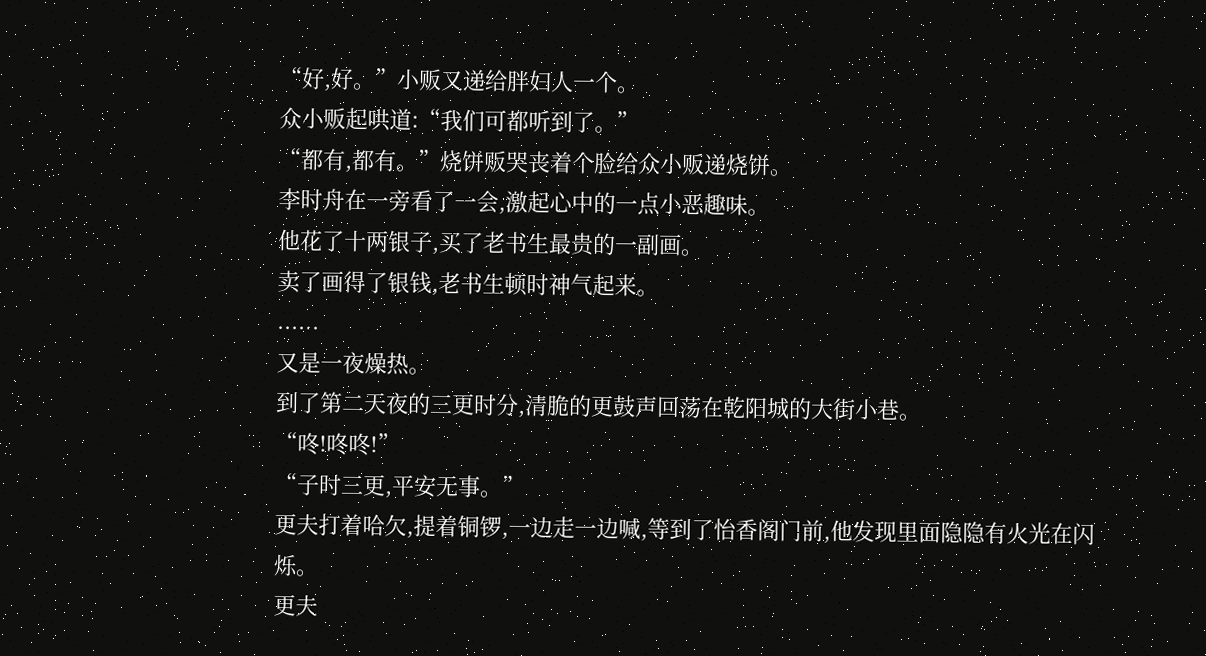“好,好。”小贩又递给胖妇人一个。
众小贩起哄道:“我们可都听到了。”
“都有,都有。”烧饼贩哭丧着个脸给众小贩递烧饼。
李时舟在一旁看了一会,激起心中的一点小恶趣味。
他花了十两银子,买了老书生最贵的一副画。
卖了画得了银钱,老书生顿时神气起来。
......
又是一夜燥热。
到了第二天夜的三更时分,清脆的更鼓声回荡在乾阳城的大街小巷。
“咚!咚咚!”
“子时三更,平安无事。”
更夫打着哈欠,提着铜锣,一边走一边喊,等到了怡香阁门前,他发现里面隐隐有火光在闪烁。
更夫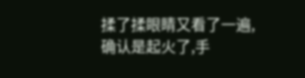揉了揉眼睛又看了一遍,确认是起火了,手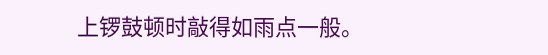上锣鼓顿时敲得如雨点一般。